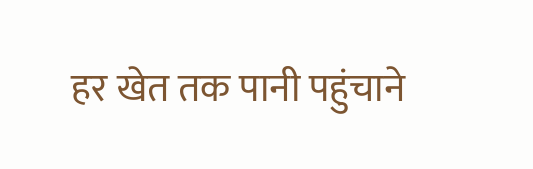हर खेत तक पानी पहुंचाने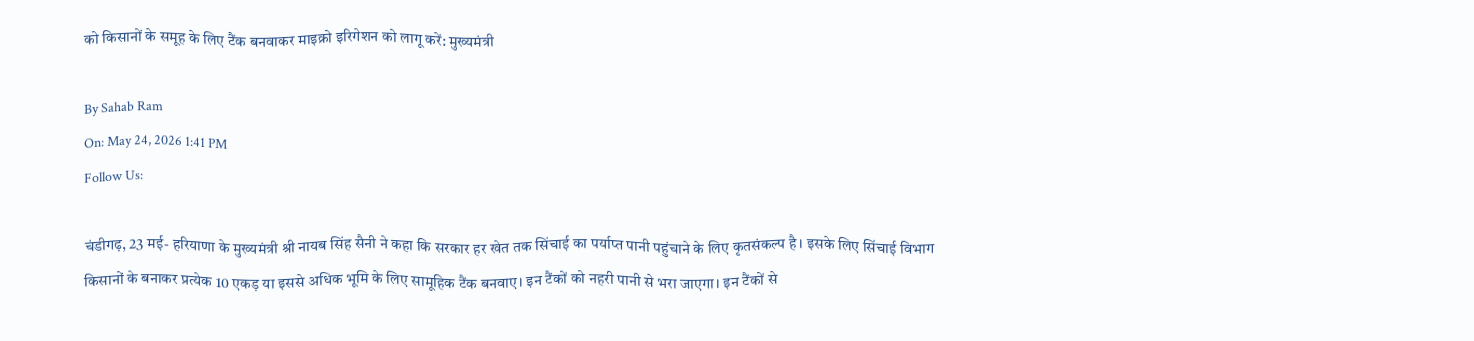को किसानों के समूह के लिए टैंक बनवाकर माइक्रो इरिगेशन को लागू करें: मुख्यमंत्री

By Sahab Ram
On: May 24, 2026 1:41 PM
Follow Us:

चंडीगढ़, 23 मई- हरियाणा के मुख्यमंत्री श्री नायब सिंह सैनी ने कहा कि सरकार हर खेत तक सिंचाई का पर्याप्त पानी पहुंचाने के लिए कृतसंकल्प है। इसके लिए सिंचाई विभाग किसानों के बनाकर प्रत्येक 10 एकड़ या इससे अधिक भूमि के लिए सामूहिक टैंक बनवाए। इन टैंकों को नहरी पानी से भरा जाएगा। इन टैंकों से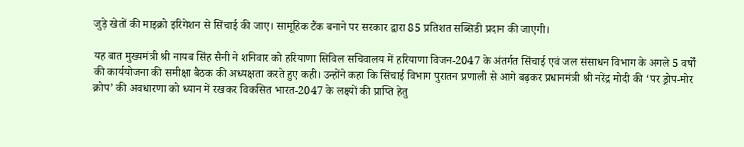जुड़े खेतों की माइक्रो इरिगेशन से सिंचाई की जाए। सामूहिक टैंक बनाने पर सरकार द्वारा 85 प्रतिशत सब्सिडी प्रदान की जाएगी।

यह बात मुख्यमंत्री श्री नायब सिंह सैनी ने शनिवार को हरियाणा सिविल सचिवालय में हरियाणा विजन-2047 के अंतर्गत सिंचाई एवं जल संसाधन विभाग के अगले 5 वर्षों की कार्ययोजना की समीक्षा बैठक की अध्यक्षता करते हुए कही। उन्होंने कहा कि सिंचाई विभाग पुरातन प्रणाली से आगे बढ़कर प्रधानमंत्री श्री नरेंद्र मोदी की ‘पर ड्रोप-मोर क्रोप’ की अवधारणा को ध्यान में रखकर विकसित भारत-2047 के लक्ष्यों की प्राप्ति हेतु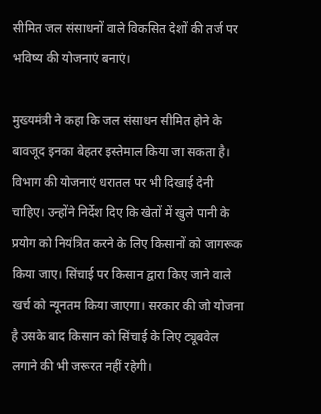सीमित जल संसाधनों वाले विकसित देशों की तर्ज पर भविष्य की योजनाएं बनाएं।

मुख्यमंत्री ने कहा कि जल संसाधन सीमित होने के बावजूद इनका बेहतर इस्तेमाल किया जा सकता है। विभाग की योजनाएं धरातल पर भी दिखाई देनी चाहिए। उन्होंने निर्देश दिए कि खेतों में खुले पानी के प्रयोग को नियंत्रित करने के लिए किसानों को जागरूक किया जाए। सिंचाई पर किसान द्वारा किए जाने वाले खर्च को न्यूनतम किया जाएगा। सरकार की जो योजना है उसके बाद किसान को सिंचाई के लिए ट्यूबवेल लगाने की भी जरूरत नहीं रहेगी।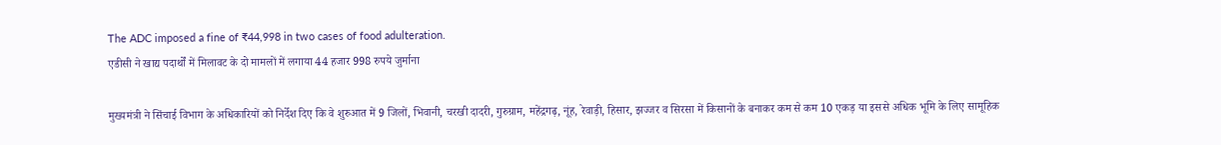The ADC imposed a fine of ₹44,998 in two cases of food adulteration.
एडीसी ने खाद्य पदार्थों में मिलावट के दो मामलों में लगाया 44 हजार 998 रुपये जुर्माना

मुख्यमंत्री ने सिंचाई विभाग के अधिकारियों को निर्देश दिए कि वे शुरुआत में 9 जिलों, भिवानी, चरखी दादरी, गुरुग्राम, महेंद्रगढ़, नूंह, रेवाड़ी, हिसार, झज्जर व सिरसा में किसानों के बनाकर कम से कम 10 एकड़ या इससे अधिक भूमि के लिए सामूहिक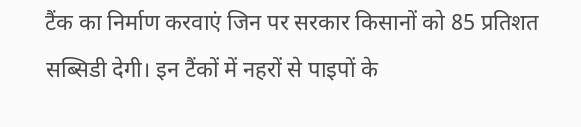टैंक का निर्माण करवाएं जिन पर सरकार किसानों को 85 प्रतिशत सब्सिडी देगी। इन टैंकों में नहरों से पाइपों के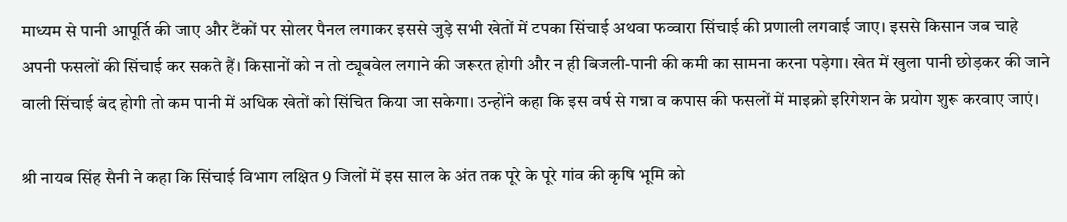माध्यम से पानी आपूर्ति की जाए और टैंकों पर सोलर पैनल लगाकर इससे जुड़े सभी खेतों में टपका सिंचाई अथवा फव्वारा सिंचाई की प्रणाली लगवाई जाए। इससे किसान जब चाहे अपनी फसलों की सिंचाई कर सकते हैं। किसानों को न तो ट्यूबवेल लगाने की जरूरत होगी और न ही बिजली-पानी की कमी का सामना करना पड़ेगा। खेत में खुला पानी छोड़कर की जाने वाली सिंचाई बंद होगी तो कम पानी में अधिक खेतों को सिंचित किया जा सकेगा। उन्होंने कहा कि इस वर्ष से गन्ना व कपास की फसलों में माइक्रो इरिगेशन के प्रयोग शुरू करवाए जाएं।

श्री नायब सिंह सैनी ने कहा कि सिंचाई विभाग लक्षित 9 जिलों में इस साल के अंत तक पूरे के पूरे गांव की कृषि भूमि को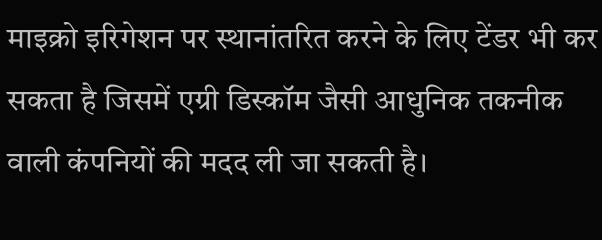माइक्रो इरिगेशन पर स्थानांतरित करने के लिए टेंडर भी कर सकता है जिसमें एग्री डिस्कॉम जैसी आधुनिक तकनीक वाली कंपनियों की मदद ली जा सकती है।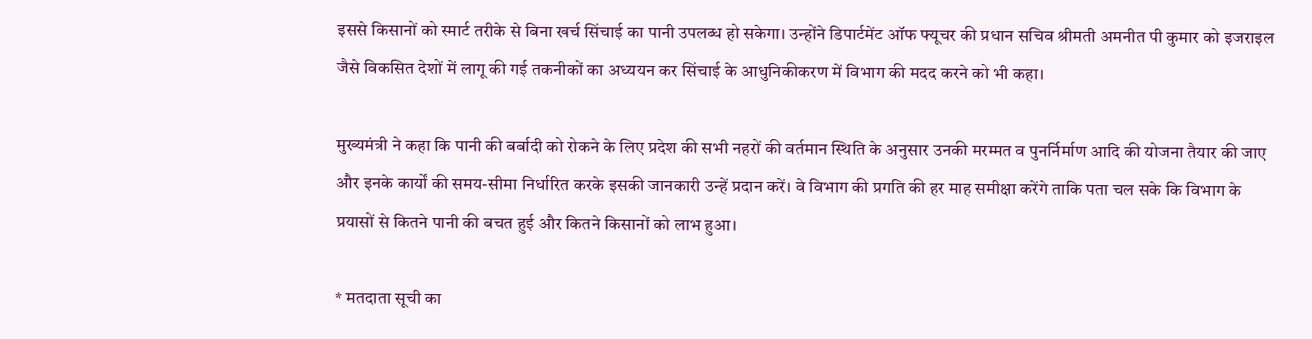इससे किसानों को स्मार्ट तरीके से बिना खर्च सिंचाई का पानी उपलब्ध हो सकेगा। उन्होंने डिपार्टमेंट ऑफ फ्यूचर की प्रधान सचिव श्रीमती अमनीत पी कुमार को इजराइल जैसे विकसित देशों में लागू की गई तकनीकों का अध्ययन कर सिंचाई के आधुनिकीकरण में विभाग की मदद करने को भी कहा।

मुख्यमंत्री ने कहा कि पानी की बर्बादी को रोकने के लिए प्रदेश की सभी नहरों की वर्तमान स्थिति के अनुसार उनकी मरम्मत व पुनर्निर्माण आदि की योजना तैयार की जाए और इनके कार्यों की समय-सीमा निर्धारित करके इसकी जानकारी उन्हें प्रदान करें। वे विभाग की प्रगति की हर माह समीक्षा करेंगे ताकि पता चल सके कि विभाग के प्रयासों से कितने पानी की बचत हुई और कितने किसानों को लाभ हुआ।

* मतदाता सूची का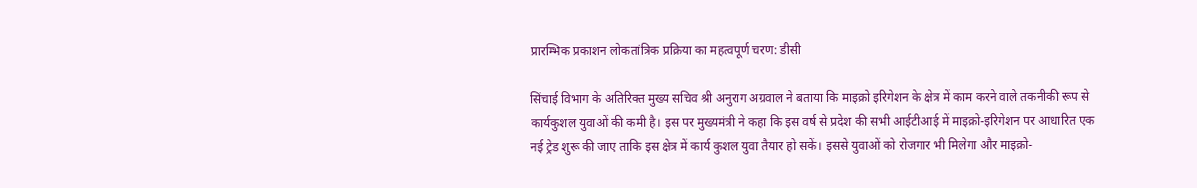प्रारम्भिक प्रकाशन लोकतांत्रिक प्रक्रिया का महत्वपूर्ण चरण: डीसी

सिंचाई विभाग के अतिरिक्त मुख्य सचिव श्री अनुराग अग्रवाल ने बताया कि माइक्रो इरिगेशन के क्षेत्र में काम करने वाले तकनीकी रूप से कार्यकुशल युवाओं की कमी है। इस पर मुख्यमंत्री ने कहा कि इस वर्ष से प्रदेश की सभी आईटीआई में माइक्रो-इरिगेशन पर आधारित एक नई ट्रेड शुरू की जाए ताकि इस क्षेत्र में कार्य कुशल युवा तैयार हो सकें। इससे युवाओं को रोजगार भी मिलेगा और माइक्रो-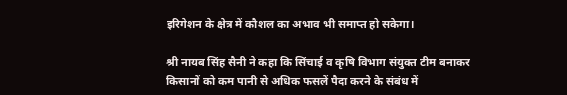इरिगेशन के क्षेत्र में कौशल का अभाव भी समाप्त हो सकेगा।

श्री नायब सिंह सैनी ने कहा कि सिंचाई व कृषि विभाग संयुक्त टीम बनाकर किसानों को कम पानी से अधिक फसलें पैदा करने के संबंध में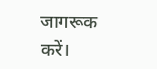जागरूक करें।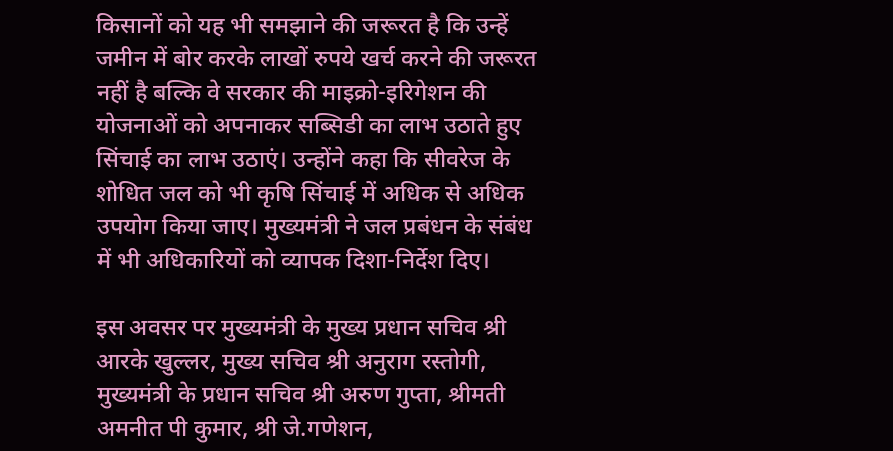किसानों को यह भी समझाने की जरूरत है कि उन्हें जमीन में बोर करके लाखों रुपये खर्च करने की जरूरत नहीं है बल्कि वे सरकार की माइक्रो-इरिगेशन की योजनाओं को अपनाकर सब्सिडी का लाभ उठाते हुए सिंचाई का लाभ उठाएं। उन्होंने कहा कि सीवरेज के शोधित जल को भी कृषि सिंचाई में अधिक से अधिक उपयोग किया जाए। मुख्यमंत्री ने जल प्रबंधन के संबंध में भी अधिकारियों को व्यापक दिशा-निर्देश दिए।

इस अवसर पर मुख्यमंत्री के मुख्य प्रधान सचिव श्री आरके खुल्लर, मुख्य सचिव श्री अनुराग रस्तोगी, मुख्यमंत्री के प्रधान सचिव श्री अरुण गुप्ता, श्रीमती अमनीत पी कुमार, श्री जे.गणेशन,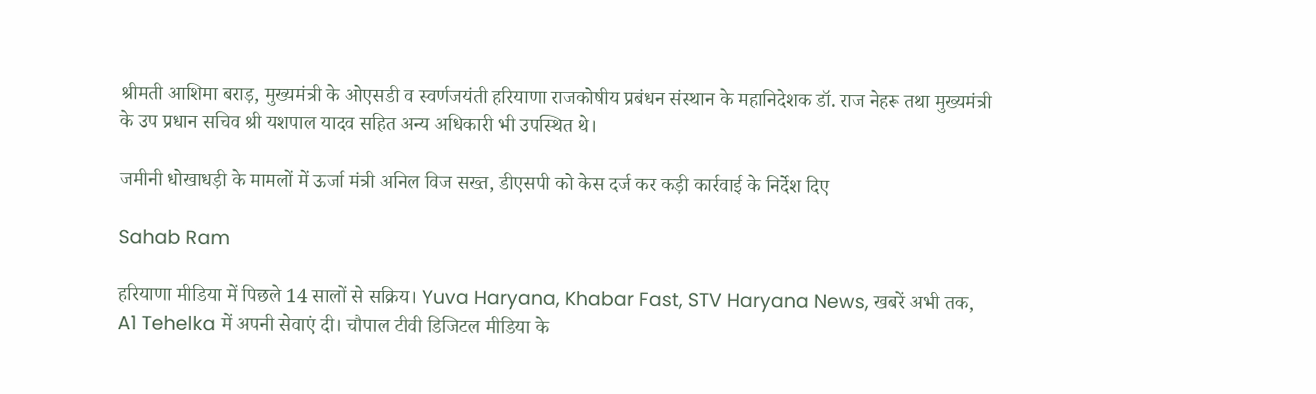श्रीमती आशिमा बराड़, मुख्यमंत्री के ओएसडी व स्वर्णजयंती हरियाणा राजकोषीय प्रबंधन संस्थान के महानिदेशक डॉ. राज नेहरू तथा मुख्यमंत्री के उप प्रधान सचिव श्री यशपाल यादव सहित अन्य अधिकारी भी उपस्थित थे।

जमीनी धोखाधड़ी के मामलों में ऊर्जा मंत्री अनिल विज सख्त, डीएसपी को केस दर्ज कर कड़ी कार्रवाई के निर्देश दिए

Sahab Ram

हरियाणा मीडिया में पिछले 14 सालों से सक्रिय। Yuva Haryana, Khabar Fast, STV Haryana News, खबरें अभी तक, A1 Tehelka में अपनी सेवाएं दी। चौपाल टीवी डिजिटल मीडिया के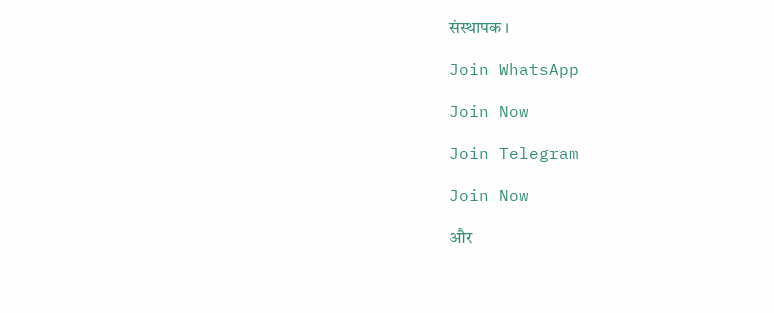संस्थापक ।

Join WhatsApp

Join Now

Join Telegram

Join Now

और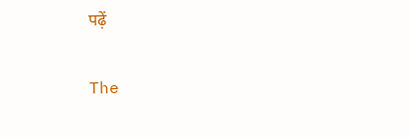पढ़ें

The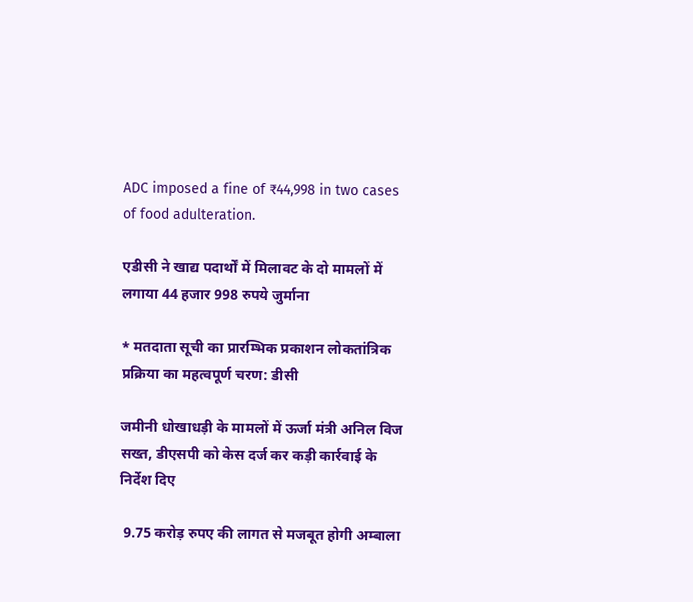ADC imposed a fine of ₹44,998 in two cases of food adulteration.

एडीसी ने खाद्य पदार्थों में मिलावट के दो मामलों में लगाया 44 हजार 998 रुपये जुर्माना

* मतदाता सूची का प्रारम्भिक प्रकाशन लोकतांत्रिक प्रक्रिया का महत्वपूर्ण चरण: डीसी

जमीनी धोखाधड़ी के मामलों में ऊर्जा मंत्री अनिल विज सख्त, डीएसपी को केस दर्ज कर कड़ी कार्रवाई के निर्देश दिए

 9.75 करोड़ रुपए की लागत से मजबूत होगी अम्बाला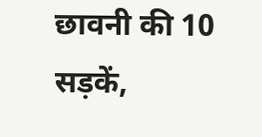छावनी की 10 सड़कें,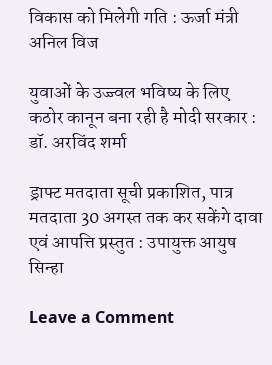विकास को मिलेगी गति : ऊर्जा मंत्री अनिल विज

युवाओं के उज्ज्वल भविष्य के लिए कठोर कानून बना रही है मोदी सरकार : डॉ. अरविंद शर्मा

ड्राफ्ट मतदाता सूची प्रकाशित, पात्र मतदाता 30 अगस्त तक कर सकेंगे दावा एवं आपत्ति प्रस्तुत : उपायुक्त आयुष सिन्हा

Leave a Comment